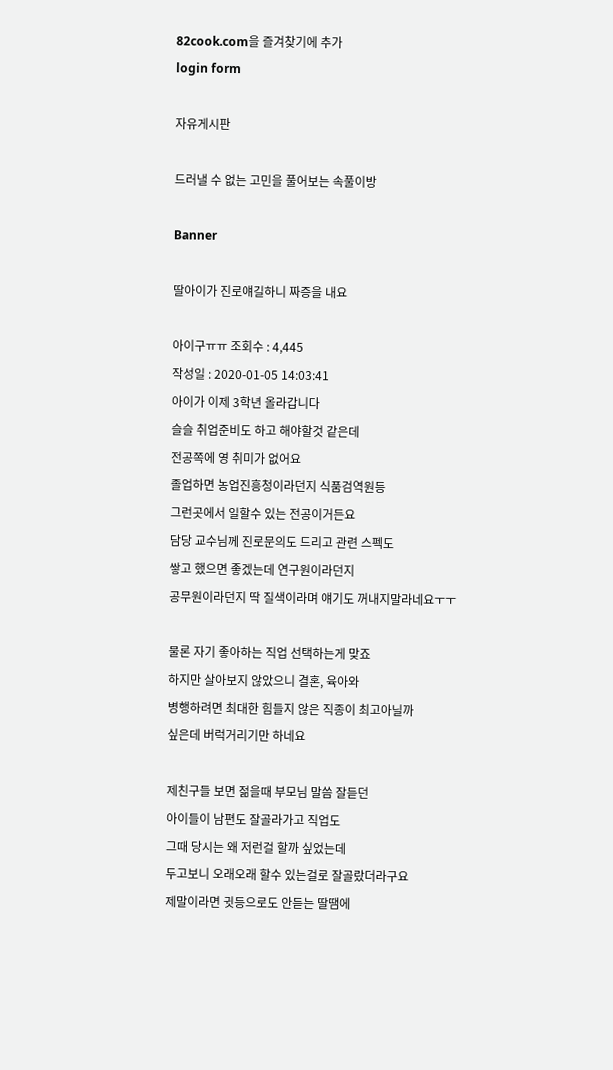82cook.com을 즐겨찾기에 추가
login form

자유게시판

드러낼 수 없는 고민을 풀어보는 속풀이방

Banner

딸아이가 진로얘길하니 짜증을 내요

아이구ㅠㅠ 조회수 : 4,445
작성일 : 2020-01-05 14:03:41
아이가 이제 3학년 올라갑니다
슬슬 취업준비도 하고 해야할것 같은데
전공쪽에 영 취미가 없어요
졸업하면 농업진흥청이라던지 식품검역원등
그런곳에서 일할수 있는 전공이거든요
담당 교수님께 진로문의도 드리고 관련 스펙도
쌓고 했으면 좋겠는데 연구원이라던지
공무원이라던지 딱 질색이라며 얘기도 꺼내지말라네요ㅜㅜ

물론 자기 좋아하는 직업 선택하는게 맞죠
하지만 살아보지 않았으니 결혼, 육아와
병행하려면 최대한 힘들지 않은 직종이 최고아닐까
싶은데 버럭거리기만 하네요

제친구들 보면 젊을때 부모님 말씀 잘듣던
아이들이 남편도 잘골라가고 직업도
그때 당시는 왜 저런걸 할까 싶었는데
두고보니 오래오래 할수 있는걸로 잘골랐더라구요
제말이라면 귓등으로도 안듣는 딸땜에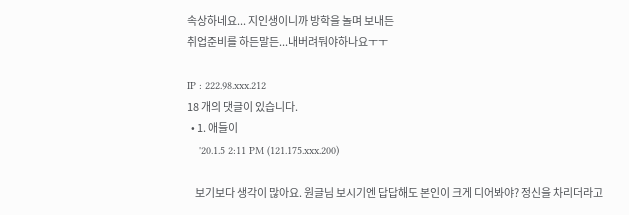속상하네요... 지인생이니까 방학을 놀며 보내든
취업준비를 하든말든...내버려둬야하나요ㅜㅜ

IP : 222.98.xxx.212
18 개의 댓글이 있습니다.
  • 1. 애들이
    '20.1.5 2:11 PM (121.175.xxx.200)

    보기보다 생각이 많아요. 원글님 보시기엔 답답해도 본인이 크게 디어봐야? 정신을 차리더라고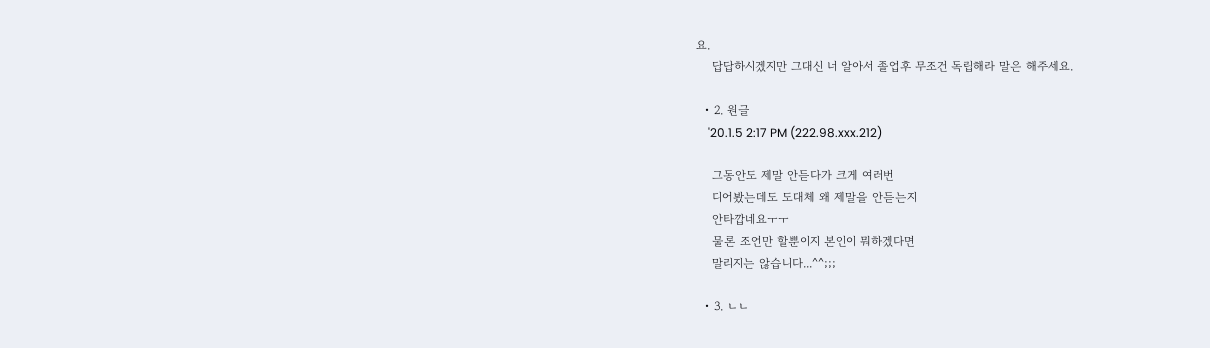요.
    답답하시겠지만 그대신 너 알아서 졸업후 무조건 독립해라 말은 해주세요.

  • 2. 원글
    '20.1.5 2:17 PM (222.98.xxx.212)

    그동안도 제말 안듣다가 크게 여러번
    디어봤는데도 도대체 왜 제말을 안듣는지
    안타깝네요ㅜㅜ
    물론 조언만 할뿐이지 본인이 뭐하겠다면
    말리지는 않습니다...^^;;;

  • 3. ㄴㄴ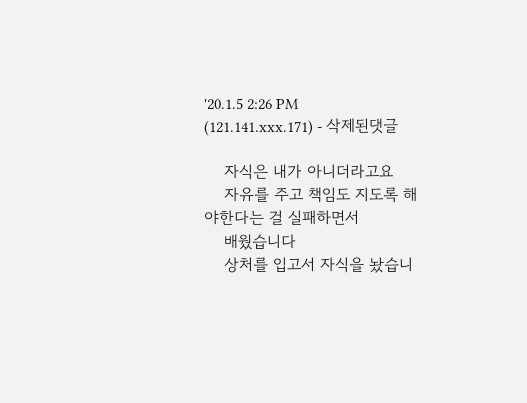'20.1.5 2:26 PM (121.141.xxx.171) - 삭제된댓글

    자식은 내가 아니더라고요
    자유를 주고 책임도 지도록 해야한다는 걸 실패하면서
    배웠습니다
    상처를 입고서 자식을 놨습니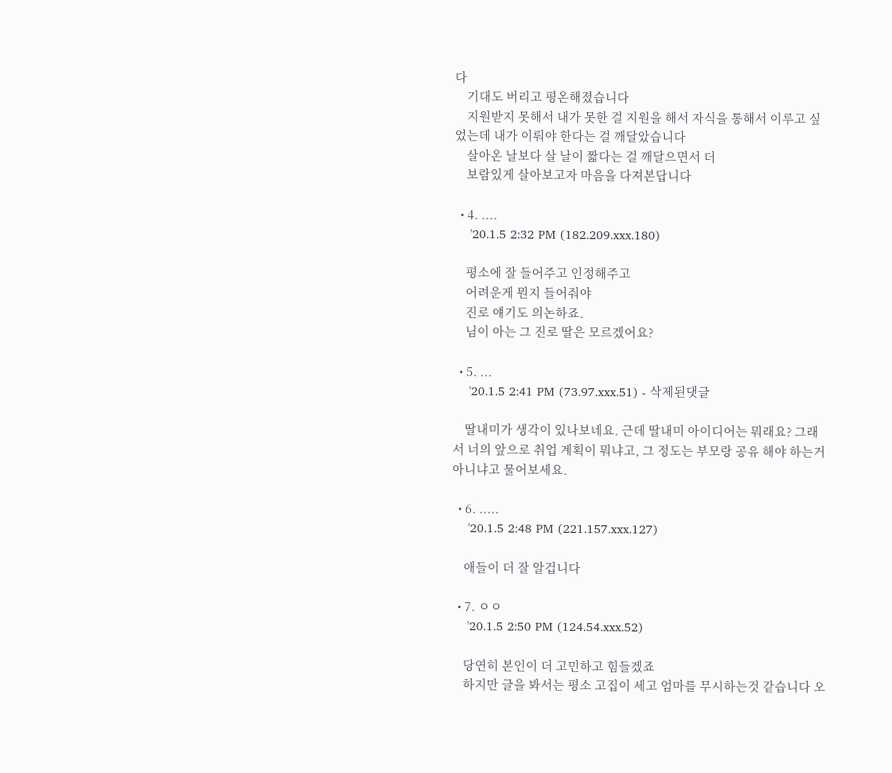다
    기대도 버리고 평온해졌습니다
    지원받지 못해서 내가 못한 걸 지원을 해서 자식을 통해서 이루고 싶었는데 내가 이뤄야 한다는 걸 깨달았습니다
    살아온 날보다 살 날이 짧다는 걸 깨달으면서 더
    보람있게 살아보고자 마음을 다져본답니다

  • 4. ....
    '20.1.5 2:32 PM (182.209.xxx.180)

    평소에 잘 들어주고 인정해주고
    어려운게 뭔지 들어줘야
    진로 얘기도 의논하죠.
    님이 아는 그 진로 딸은 모르겠어요?

  • 5. ...
    '20.1.5 2:41 PM (73.97.xxx.51) - 삭제된댓글

    딸내미가 생각이 있나보네요. 근데 딸내미 아이디어는 뭐래요? 그래서 너의 앞으로 취업 계획이 뭐냐고, 그 정도는 부모랑 공유 해야 하는거 아니냐고 물어보세요.

  • 6. .....
    '20.1.5 2:48 PM (221.157.xxx.127)

    애들이 더 잘 알겁니다

  • 7. ㅇㅇ
    '20.1.5 2:50 PM (124.54.xxx.52)

    당연히 본인이 더 고민하고 힘들겠죠
    하지만 글을 봐서는 평소 고집이 세고 엄마를 무시하는것 같습니다 오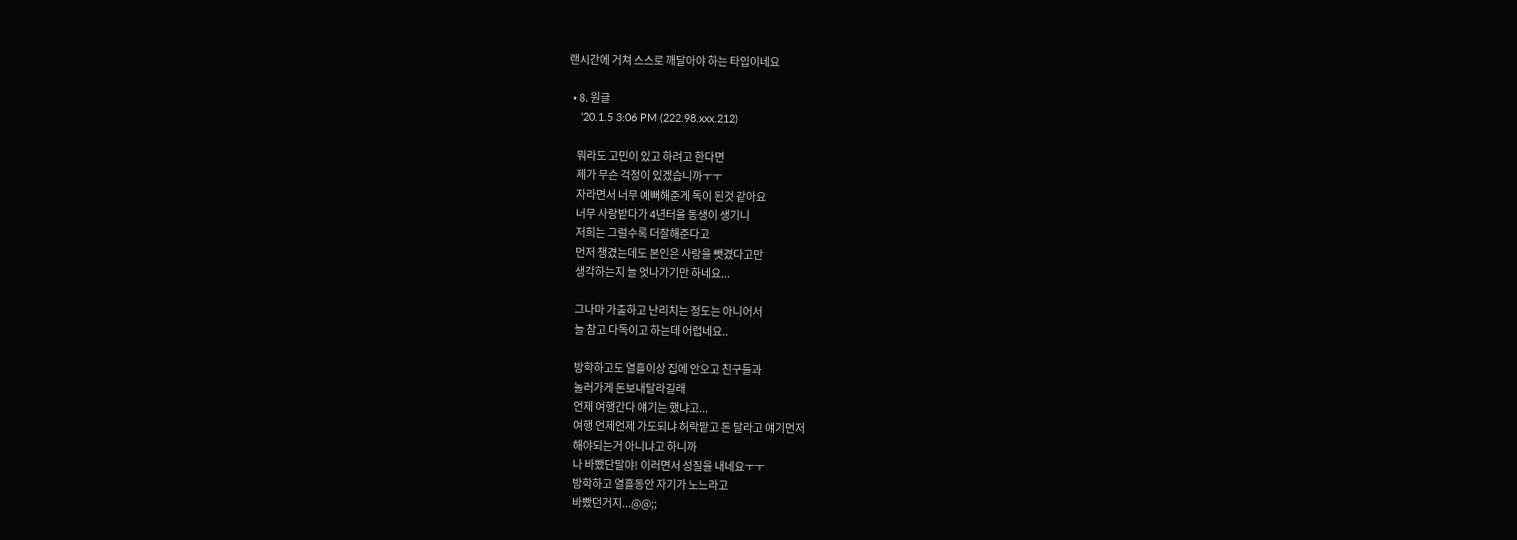랜시간에 거쳐 스스로 깨달아야 하는 타입이네요

  • 8. 원글
    '20.1.5 3:06 PM (222.98.xxx.212)

    뭐라도 고민이 있고 하려고 한다면
    제가 무슨 걱정이 있겠습니까ㅜㅜ
    자라면서 너무 예뻐해준게 독이 된것 같아요
    너무 사랑받다가 4년터울 동생이 생기니
    저희는 그럴수록 더잘해준다고
    먼저 챙겼는데도 본인은 사랑을 뺏겼다고만
    생각하는지 늘 엇나가기만 하네요...

    그나마 가출하고 난리치는 정도는 아니어서
    늘 참고 다독이고 하는데 어렵네요..

    방학하고도 열흘이상 집에 안오고 친구들과
    놀러가게 돈보내달라길래
    언제 여행간다 얘기는 했냐고...
    여행 언제언제 가도되냐 허락맡고 돈 달라고 얘기먼저
    해야되는거 아니냐고 하니까
    나 바빴단말야! 이러면서 성질을 내네요ㅜㅜ
    방학하고 열흘동안 자기가 노느라고
    바빴던거지...@@;;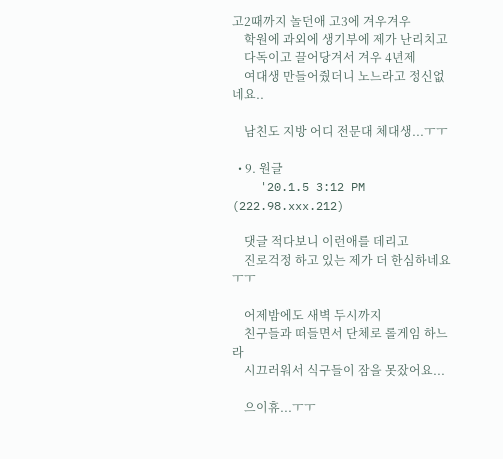고2때까지 놀던애 고3에 겨우겨우
    학원에 과외에 생기부에 제가 난리치고
    다독이고 끌어당겨서 겨우 4년제
    여대생 만들어줬더니 노느라고 정신없네요..

    남친도 지방 어디 전문대 체대생...ㅜㅜ

  • 9. 원글
    '20.1.5 3:12 PM (222.98.xxx.212)

    댓글 적다보니 이런애를 데리고
    진로걱정 하고 있는 제가 더 한심하네요ㅜㅜ

    어제밤에도 새벽 두시까지
    친구들과 떠들면서 단체로 롤게임 하느라
    시끄러워서 식구들이 잠을 못잤어요...

    으이휴...ㅜㅜ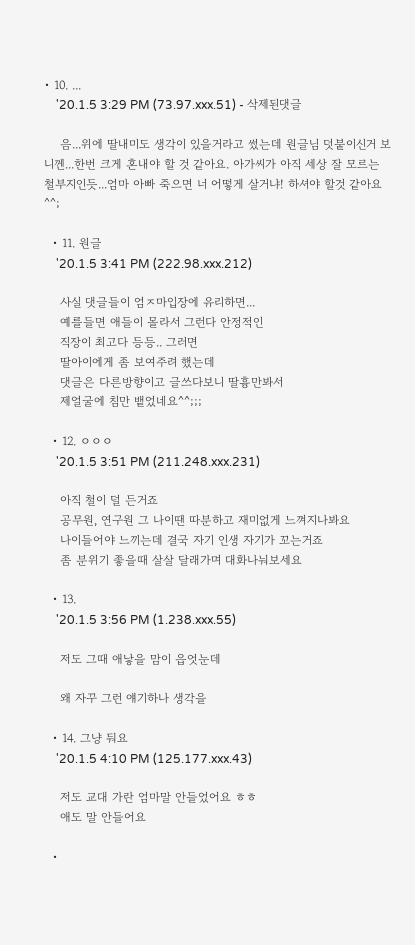• 10. ...
    '20.1.5 3:29 PM (73.97.xxx.51) - 삭제된댓글

    음...위에 딸내미도 생각이 있을거라고 썼는데 원글님 덧붙이신거 보니껜...한번 크게 혼내야 할 것 같아요. 아가씨가 아직 세상 잘 모르는 철부지인듯...엄마 아빠 죽으면 너 어떻게 살거냐! 하셔야 할것 같아요 ^^;

  • 11. 원글
    '20.1.5 3:41 PM (222.98.xxx.212)

    사실 댓글들이 엄ㅈ마입장에 유리하면...
    예를들면 애들이 몰라서 그런다 안정적인
    직장이 최고다 등등.. 그러면
    딸아이에게 좀 보여주려 했는데
    댓글은 다른방향이고 글쓰다보니 딸흉만봐서
    제얼굴에 침만 뱉었네요^^;;;

  • 12. ㅇㅇㅇ
    '20.1.5 3:51 PM (211.248.xxx.231)

    아직 철이 덜 든거죠
    공무원, 연구원 그 나이땐 따분하고 재미없게 느껴지나봐요
    나이들어야 느끼는데 결국 자기 인생 자기가 꼬는거죠
    좀 분위기 좋을때 살살 달래가며 대화나눠보세요

  • 13.
    '20.1.5 3:56 PM (1.238.xxx.55)

    저도 그때 애낳을 맘이 읍엇눈데

    왜 자꾸 그런 얘기하나 생각을

  • 14. 그냥 둬요
    '20.1.5 4:10 PM (125.177.xxx.43)

    저도 교대 가란 엄마말 안들었어요 ㅎㅎ
    애도 말 안들어요

  •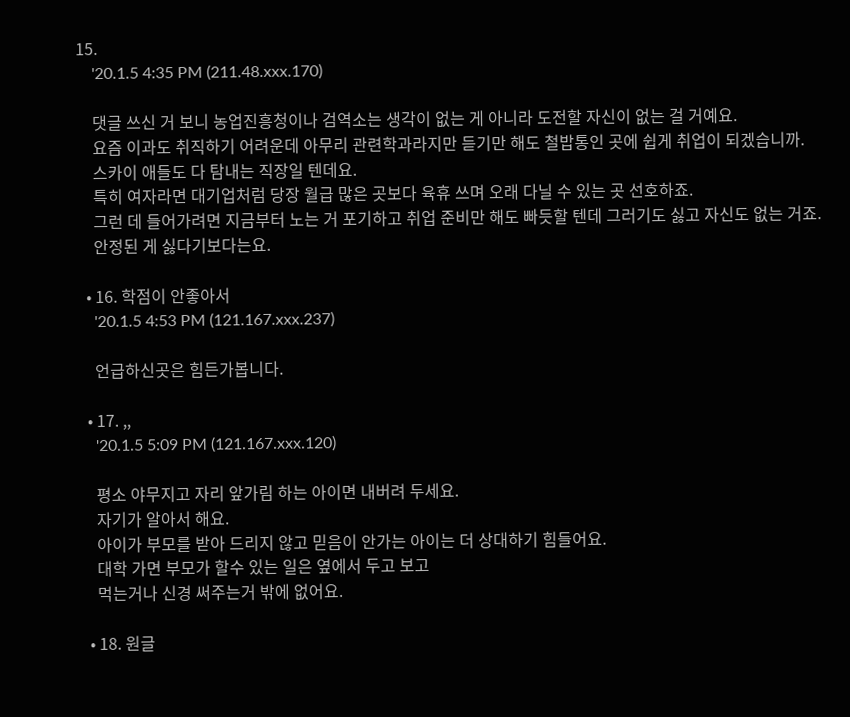15.
    '20.1.5 4:35 PM (211.48.xxx.170)

    댓글 쓰신 거 보니 농업진흥청이나 검역소는 생각이 없는 게 아니라 도전할 자신이 없는 걸 거예요.
    요즘 이과도 취직하기 어려운데 아무리 관련학과라지만 듣기만 해도 철밥통인 곳에 쉽게 취업이 되겠습니까.
    스카이 애들도 다 탐내는 직장일 텐데요.
    특히 여자라면 대기업처럼 당장 월급 많은 곳보다 육휴 쓰며 오래 다닐 수 있는 곳 선호하죠.
    그런 데 들어가려면 지금부터 노는 거 포기하고 취업 준비만 해도 빠듯할 텐데 그러기도 싫고 자신도 없는 거죠.
    안정된 게 싫다기보다는요.

  • 16. 학점이 안좋아서
    '20.1.5 4:53 PM (121.167.xxx.237)

    언급하신곳은 힘든가봅니다.

  • 17. ,,
    '20.1.5 5:09 PM (121.167.xxx.120)

    평소 야무지고 자리 앞가림 하는 아이면 내버려 두세요.
    자기가 알아서 해요.
    아이가 부모를 받아 드리지 않고 믿음이 안가는 아이는 더 상대하기 힘들어요.
    대학 가면 부모가 할수 있는 일은 옆에서 두고 보고
    먹는거나 신경 써주는거 밖에 없어요.

  • 18. 원글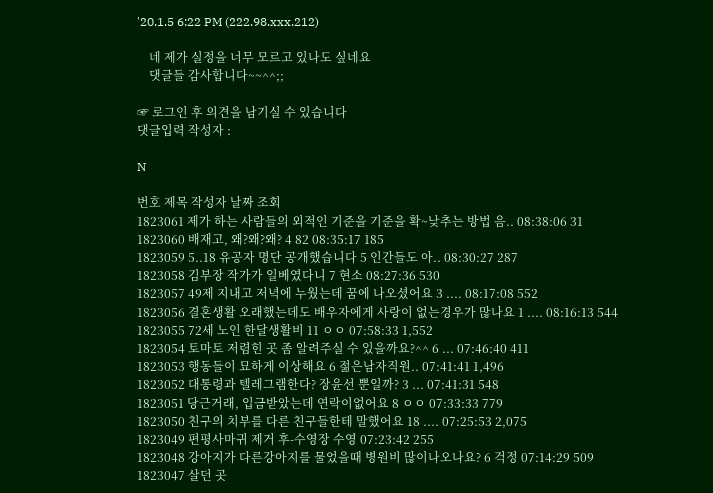'20.1.5 6:22 PM (222.98.xxx.212)

    네 제가 실정을 너무 모르고 있나도 싶네요
    댓글들 감사합니다~~^^;;

☞ 로그인 후 의견을 남기실 수 있습니다
댓글입력 작성자 :

N

번호 제목 작성자 날짜 조회
1823061 제가 하는 사람들의 외적인 기준을 기준을 확~낮추는 방법 음.. 08:38:06 31
1823060 배재고, 왜?왜?왜? 4 82 08:35:17 185
1823059 5..18 유공자 명단 공개했습니다 5 인간들도 아.. 08:30:27 287
1823058 김부장 작가가 일베였다니 7 현소 08:27:36 530
1823057 49제 지내고 저녁에 누웠는데 꿈에 나오셨어요 3 .... 08:17:08 552
1823056 결혼생활 오래했는데도 배우자에게 사랑이 없는경우가 많나요 1 .... 08:16:13 544
1823055 72세 노인 한달생활비 11 ㅇㅇ 07:58:33 1,552
1823054 토마토 저렴힌 곳 좀 알려주실 수 있을까요?^^ 6 ... 07:46:40 411
1823053 행동들이 묘하게 이상해요 6 젊은남자직원.. 07:41:41 1,496
1823052 대통령과 텔레그램한다? 장윤선 뿐일까? 3 ... 07:41:31 548
1823051 당근거래, 입금받았는데 연락이없어요 8 ㅇㅇ 07:33:33 779
1823050 친구의 치부를 다른 친구들한테 말했어요 18 .... 07:25:53 2,075
1823049 편평사마귀 제거 후-수영장 수영 07:23:42 255
1823048 강아지가 다른강아지를 물었을때 병원비 많이나오나요? 6 걱정 07:14:29 509
1823047 살던 곳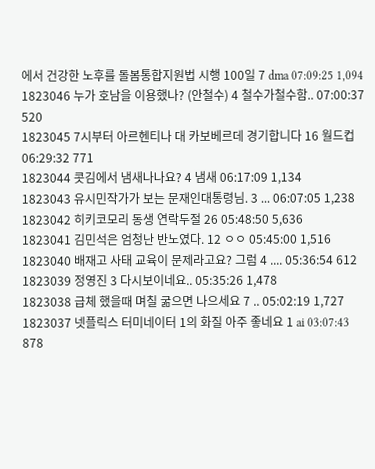에서 건강한 노후를 돌봄통합지원법 시행 100일 7 dma 07:09:25 1,094
1823046 누가 호남을 이용했나? (안철수) 4 철수가철수함.. 07:00:37 520
1823045 7시부터 아르헨티나 대 카보베르데 경기합니다 16 월드컵 06:29:32 771
1823044 콧김에서 냄새나나요? 4 냄새 06:17:09 1,134
1823043 유시민작가가 보는 문재인대통령님. 3 ... 06:07:05 1,238
1823042 히키코모리 동생 연락두절 26 05:48:50 5,636
1823041 김민석은 엄청난 반노였다. 12 ㅇㅇ 05:45:00 1,516
1823040 배재고 사태 교육이 문제라고요? 그럼 4 .... 05:36:54 612
1823039 정영진 3 다시보이네요.. 05:35:26 1,478
1823038 급체 했을때 며칠 굶으면 나으세요 7 .. 05:02:19 1,727
1823037 넷플릭스 터미네이터 1의 화질 아주 좋네요 1 ai 03:07:43 878